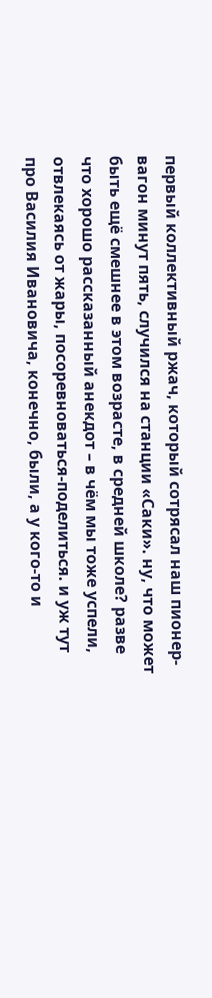первый коллективный ржач, который сотрясал наш пионер-вагон минут пять, случился на станции «Саки». ну, что может быть ещё смешнее в этом возрасте, в средней школе? разве что хорошо рассказанный анекдот – в чём мы тоже успели, отвлекаясь от жары, посоревноваться-поделиться. и уж тут про Василия Ивановича, конечно, были, а у кого-то и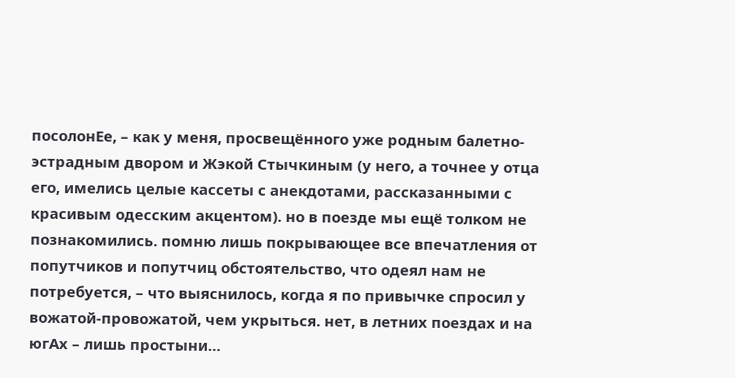посолонЕе, – как у меня, просвещённого уже родным балетно-эстрадным двором и Жэкой Стычкиным (у него, а точнее у отца его, имелись целые кассеты с анекдотами, рассказанными с красивым одесским акцентом). но в поезде мы ещё толком не познакомились. помню лишь покрывающее все впечатления от попутчиков и попутчиц обстоятельство, что одеял нам не потребуется, – что выяснилось, когда я по привычке спросил у вожатой-провожатой, чем укрыться. нет, в летних поездах и на югАх – лишь простыни…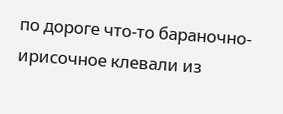по дороге что-то бараночно-ирисочное клевали из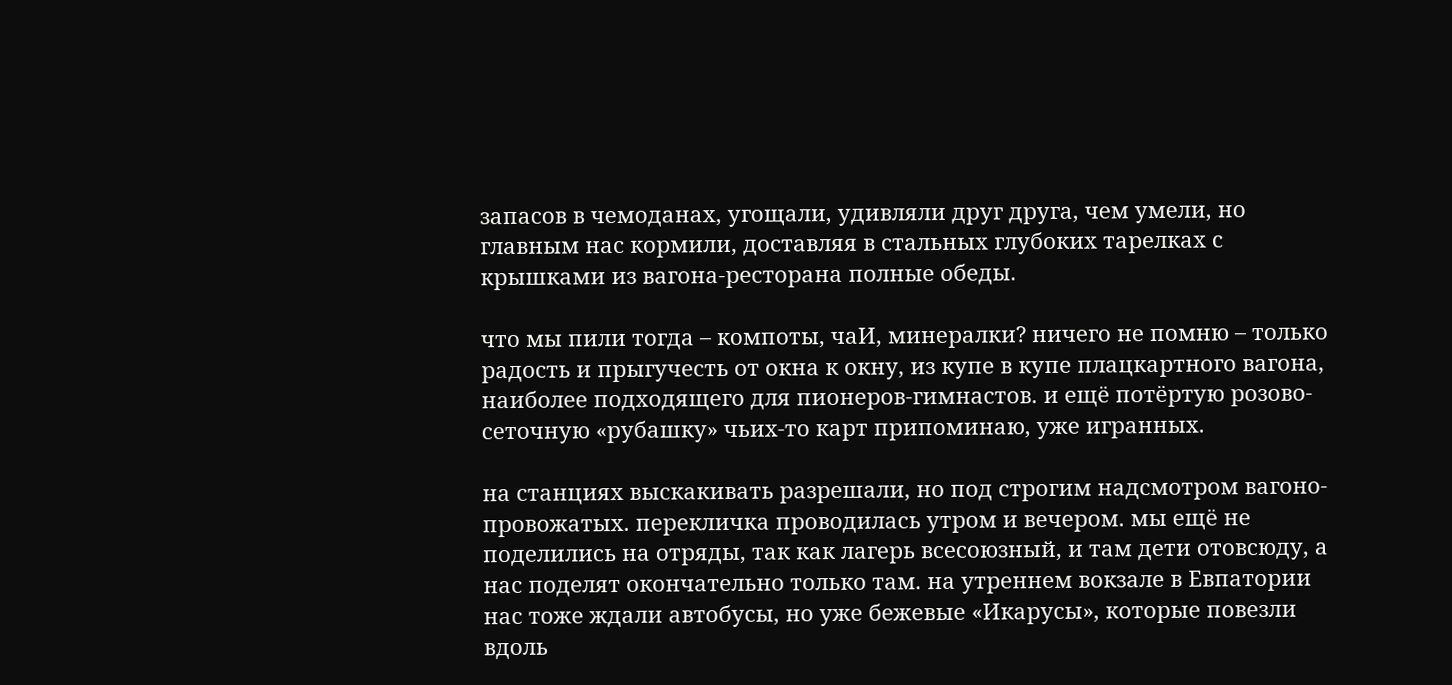запасов в чемоданах, угощали, удивляли друг друга, чем умели, но главным нас кормили, доставляя в стальных глубоких тарелках с крышками из вагона-ресторана полные обеды.

что мы пили тогда – компоты, чаИ, минералки? ничего не помню – только радость и прыгучесть от окна к окну, из купе в купе плацкартного вагона, наиболее подходящего для пионеров-гимнастов. и ещё потёртую розово-сеточную «рубашку» чьих-то карт припоминаю, уже игранных.

на станциях выскакивать разрешали, но под строгим надсмотром вагоно-провожатых. перекличка проводилась утром и вечером. мы ещё не поделились на отряды, так как лагерь всесоюзный, и там дети отовсюду, а нас поделят окончательно только там. на утреннем вокзале в Евпатории нас тоже ждали автобусы, но уже бежевые «Икарусы», которые повезли вдоль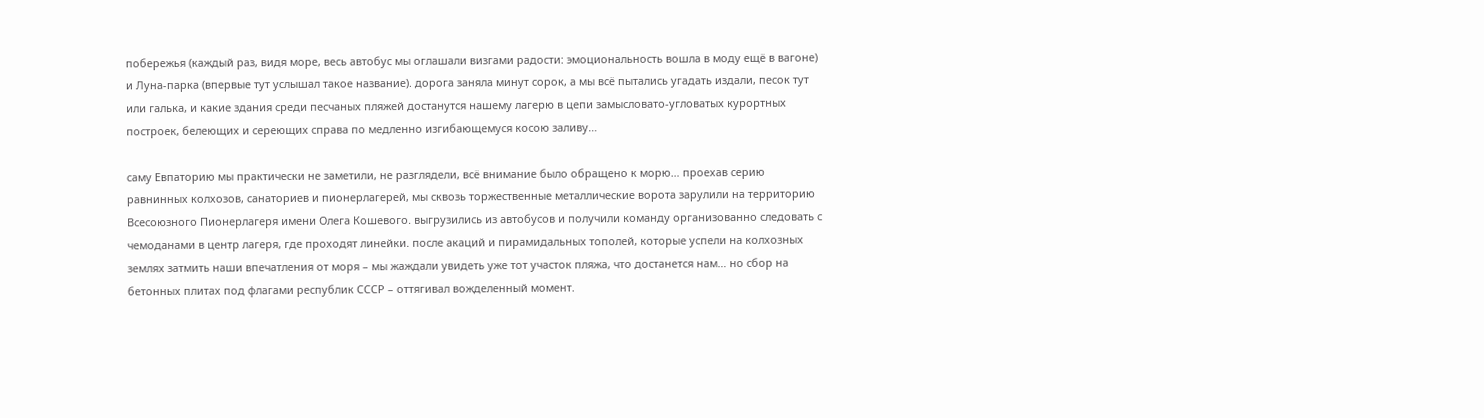побережья (каждый раз, видя море, весь автобус мы оглашали визгами радости: эмоциональность вошла в моду ещё в вагоне) и Луна-парка (впервые тут услышал такое название). дорога заняла минут сорок, а мы всё пытались угадать издали, песок тут или галька, и какие здания среди песчаных пляжей достанутся нашему лагерю в цепи замысловато-угловатых курортных построек, белеющих и сереющих справа по медленно изгибающемуся косою заливу…

саму Евпаторию мы практически не заметили, не разглядели, всё внимание было обращено к морю… проехав серию равнинных колхозов, санаториев и пионерлагерей, мы сквозь торжественные металлические ворота зарулили на территорию Всесоюзного Пионерлагеря имени Олега Кошевого. выгрузились из автобусов и получили команду организованно следовать с чемоданами в центр лагеря, где проходят линейки. после акаций и пирамидальных тополей, которые успели на колхозных землях затмить наши впечатления от моря – мы жаждали увидеть уже тот участок пляжа, что достанется нам… но сбор на бетонных плитах под флагами республик СССР – оттягивал вожделенный момент.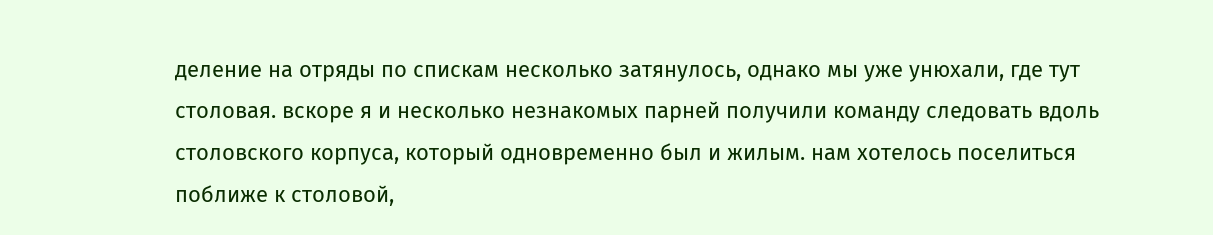деление на отряды по спискам несколько затянулось, однако мы уже унюхали, где тут столовая. вскоре я и несколько незнакомых парней получили команду следовать вдоль столовского корпуса, который одновременно был и жилым. нам хотелось поселиться поближе к столовой,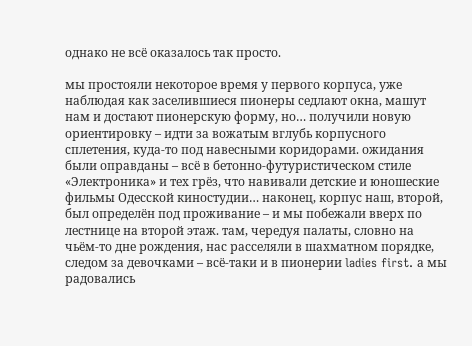однако не всё оказалось так просто.

мы простояли некоторое время у первого корпуса, уже наблюдая как заселившиеся пионеры седлают окна, машут нам и достают пионерскую форму, но… получили новую ориентировку – идти за вожатым вглубь корпусного сплетения, куда-то под навесными коридорами. ожидания были оправданы – всё в бетонно-футуристическом стиле «Электроника» и тех грёз, что навивали детские и юношеские фильмы Одесской киностудии… наконец, корпус наш, второй, был определён под проживание – и мы побежали вверх по лестнице на второй этаж. там, чередуя палаты, словно на чьём-то дне рождения, нас расселяли в шахматном порядке, следом за девочками – всё-таки и в пионерии ladies first. а мы радовались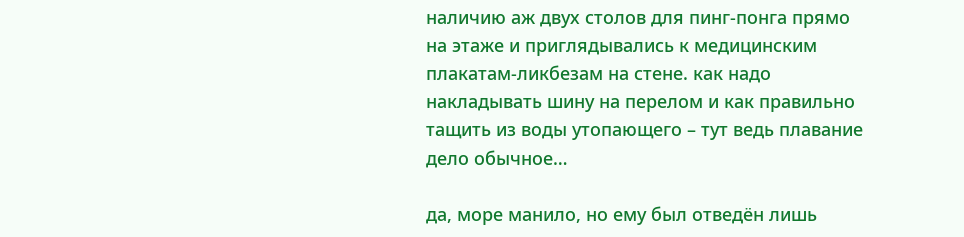наличию аж двух столов для пинг-понга прямо на этаже и приглядывались к медицинским плакатам-ликбезам на стене. как надо накладывать шину на перелом и как правильно тащить из воды утопающего – тут ведь плавание дело обычное…

да, море манило, но ему был отведён лишь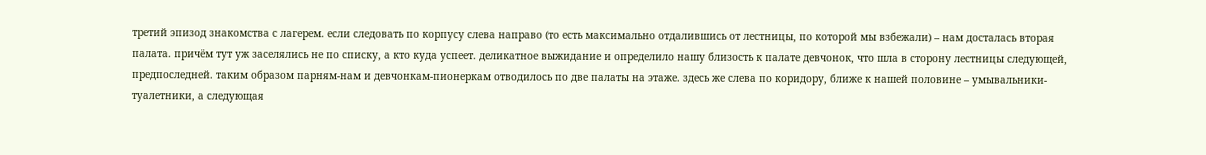третий эпизод знакомства с лагерем. если следовать по корпусу слева направо (то есть максимально отдалившись от лестницы, по которой мы взбежали) – нам досталась вторая палата. причём тут уж заселялись не по списку, а кто куда успеет. деликатное выжидание и определило нашу близость к палате девчонок, что шла в сторону лестницы следующей, предпоследней. таким образом парням-нам и девчонкам-пионеркам отводилось по две палаты на этаже. здесь же слева по коридору, ближе к нашей половине – умывальники-туалетники, а следующая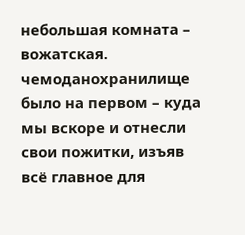небольшая комната – вожатская. чемоданохранилище было на первом – куда мы вскоре и отнесли свои пожитки, изъяв всё главное для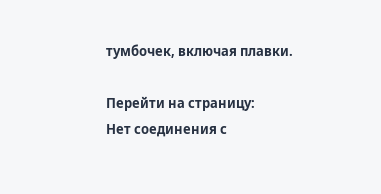тумбочек, включая плавки.

Перейти на страницу:
Нет соединения с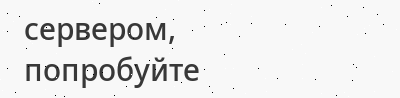сервером, попробуйте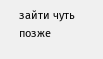зайти чуть позже